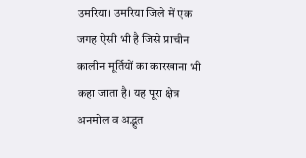उमरिया। उमरिया जिले में एक जगह ऐसी भी है जिसे प्राचीन कालीन मूर्तियों का कारखाना भी कहा जाता है। यह पूरा क्षेत्र अनमोल व अद्भुत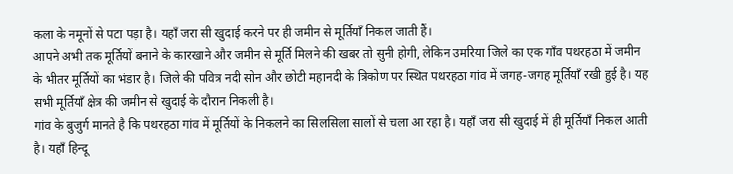कला के नमूनों से पटा पड़ा है। यहाँ जरा सी खुदाई करने पर ही जमीन से मूर्तियाँ निकल जाती हैं।
आपने अभी तक मूर्तियों बनाने के कारखाने और जमीन से मूर्ति मिलने की खबर तो सुनी होगी, लेकिन उमरिया जिले का एक गाँव पथरहठा में जमीन के भीतर मूर्तियों का भंडार है। जिले की पवित्र नदी सोन और छोटी महानदी के त्रिकोण पर स्थित पथरहठा गांव में जगह-जगह मूर्तियाँ रखी हुई है। यह सभी मूर्तियाँ क्षेत्र की जमीन से खुदाई के दौरान निकली है।
गांव के बुजुर्ग मानते है कि पथरहठा गांव में मूर्तियों के निकलने का सिलसिला सालों से चला आ रहा है। यहाँ जरा सी खुदाई में ही मूर्तियाँ निकल आती है। यहाँ हिन्दू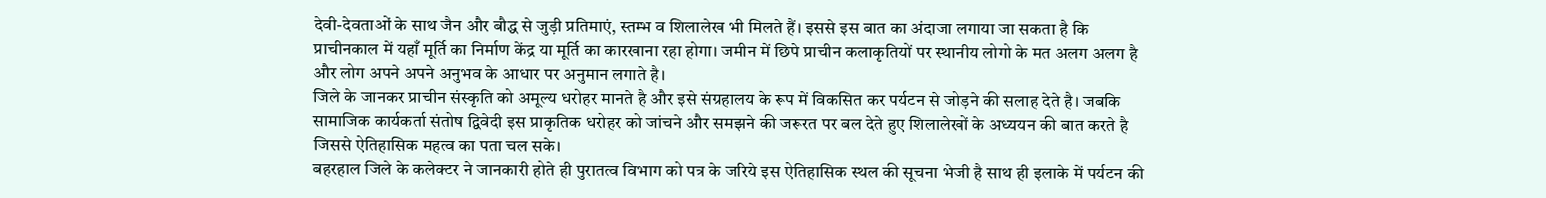देवी-देवताओं के साथ जैन और बौद्ध से जुड़ी प्रतिमाएं, स्तम्भ व शिलालेख भी मिलते हैं। इससे इस बात का अंदाजा लगाया जा सकता है कि प्राचीनकाल में यहाँ मूर्ति का निर्माण केंद्र या मूर्ति का कारखाना रहा होगा। जमीन में छिपे प्राचीन कलाकृतियों पर स्थानीय लोगो के मत अलग अलग है और लोग अपने अपने अनुभव के आधार पर अनुमान लगाते है।
जिले के जानकर प्राचीन संस्कृति को अमूल्य धरोहर मानते है और इसे संग्रहालय के रूप में विकसित कर पर्यटन से जोड़ने की सलाह देते है। जबकि सामाजिक कार्यकर्ता संतोष द्विवेदी इस प्राकृतिक धरोहर को जांचने और समझने की जरूरत पर बल देते हुए शिलालेखों के अध्ययन की बात करते है जिससे ऐतिहासिक महत्व का पता चल सके।
बहरहाल जिले के कलेक्टर ने जानकारी होते ही पुरातत्व विभाग को पत्र के जरिये इस ऐतिहासिक स्थल की सूचना भेजी है साथ ही इलाके में पर्यटन की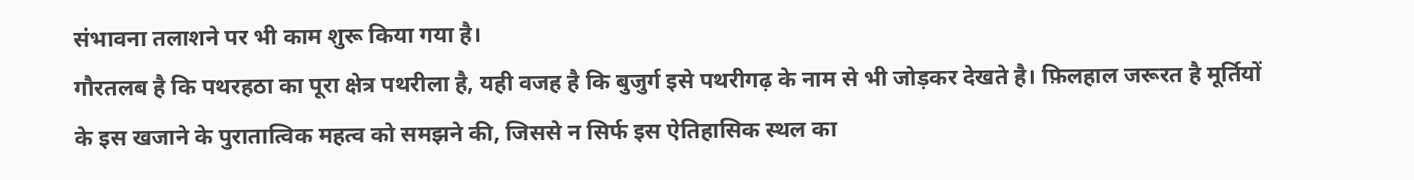संभावना तलाशने पर भी काम शुरू किया गया है।
गौरतलब है कि पथरहठा का पूरा क्षेत्र पथरीला है, यही वजह है कि बुजुर्ग इसे पथरीगढ़ के नाम से भी जोड़कर देखते है। फ़िलहाल जरूरत है मूर्तियों के इस खजाने के पुरातात्विक महत्व को समझने की, जिससे न सिर्फ इस ऐतिहासिक स्थल का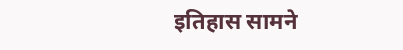इतिहास सामने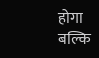होगा बल्कि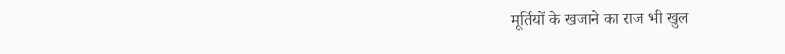मूर्तियों के खजाने का राज भी खुल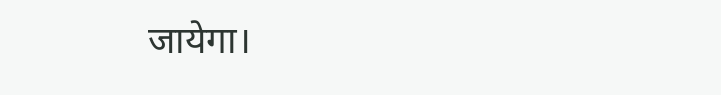जायेगा।